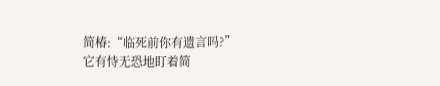简椿:“临死前你有遗言吗?”
它有恃无恐地盯着简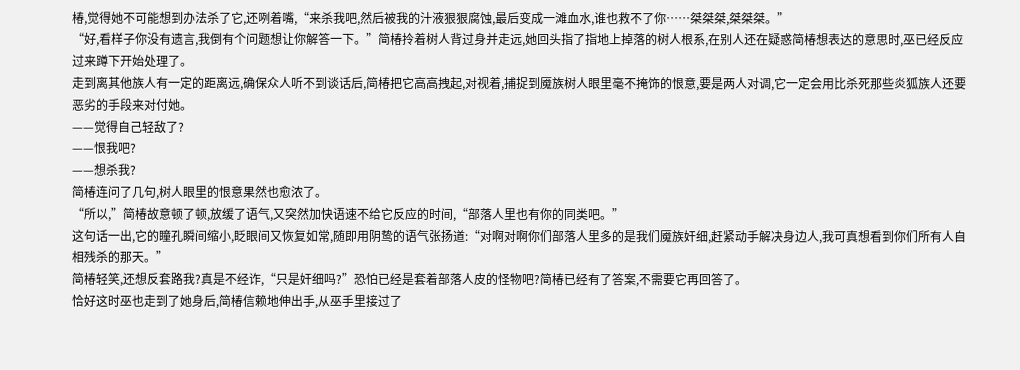椿,觉得她不可能想到办法杀了它,还咧着嘴,“来杀我吧,然后被我的汁液狠狠腐蚀,最后变成一滩血水,谁也救不了你……桀桀桀,桀桀桀。”
“好,看样子你没有遗言,我倒有个问题想让你解答一下。”简椿拎着树人背过身并走远,她回头指了指地上掉落的树人根系,在别人还在疑惑简椿想表达的意思时,巫已经反应过来蹲下开始处理了。
走到离其他族人有一定的距离远,确保众人听不到谈话后,简椿把它高高拽起,对视着,捕捉到魇族树人眼里毫不掩饰的恨意,要是两人对调,它一定会用比杀死那些炎狐族人还要恶劣的手段来对付她。
——觉得自己轻敌了?
——恨我吧?
——想杀我?
简椿连问了几句,树人眼里的恨意果然也愈浓了。
“所以,”简椿故意顿了顿,放缓了语气,又突然加快语速不给它反应的时间,“部落人里也有你的同类吧。”
这句话一出,它的瞳孔瞬间缩小,眨眼间又恢复如常,随即用阴鸷的语气张扬道:“对啊对啊你们部落人里多的是我们魇族奸细,赶紧动手解决身边人,我可真想看到你们所有人自相残杀的那天。”
简椿轻笑,还想反套路我?真是不经诈,“只是奸细吗?”恐怕已经是套着部落人皮的怪物吧?简椿已经有了答案,不需要它再回答了。
恰好这时巫也走到了她身后,简椿信赖地伸出手,从巫手里接过了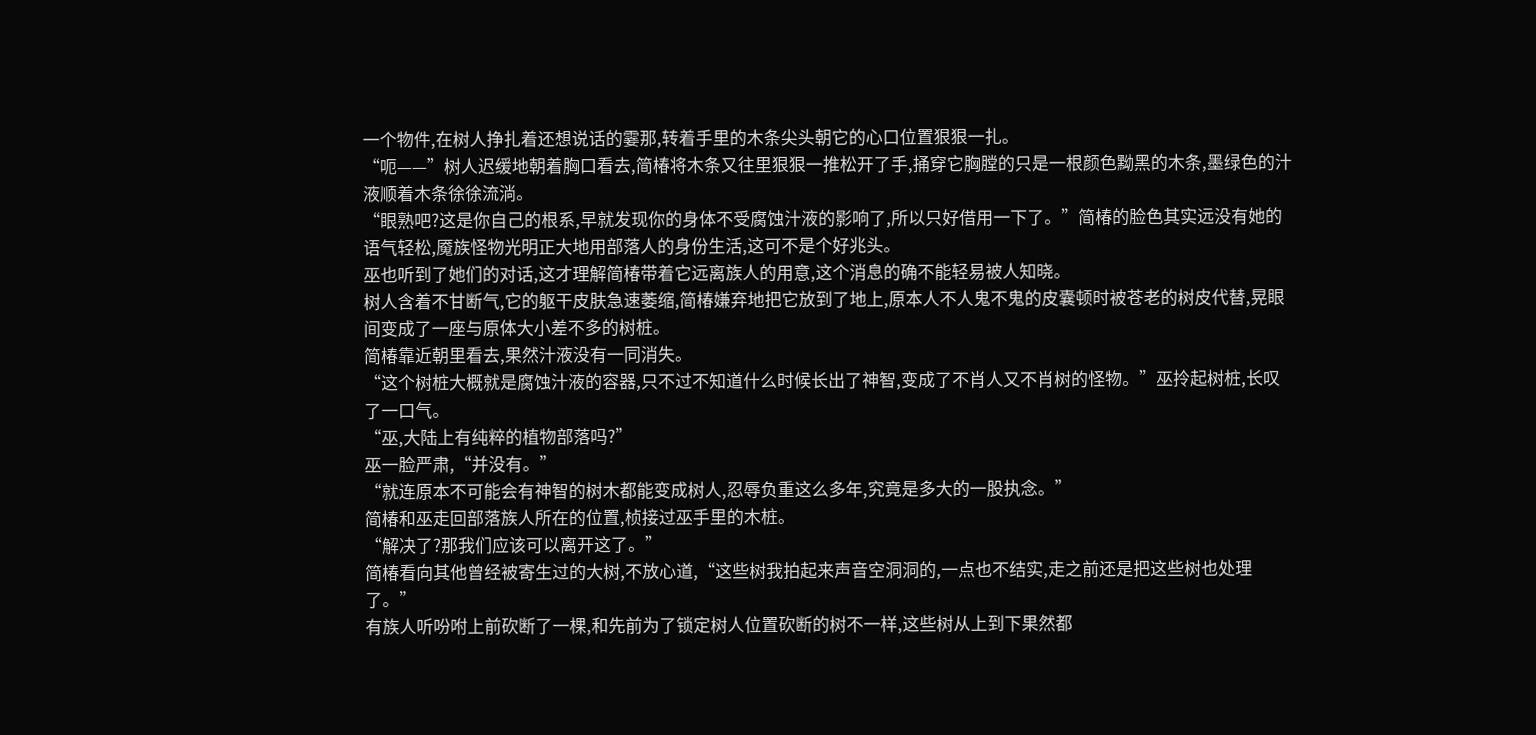一个物件,在树人挣扎着还想说话的霎那,转着手里的木条尖头朝它的心口位置狠狠一扎。
“呃——”树人迟缓地朝着胸口看去,简椿将木条又往里狠狠一推松开了手,捅穿它胸膛的只是一根颜色黝黑的木条,墨绿色的汁液顺着木条徐徐流淌。
“眼熟吧?这是你自己的根系,早就发现你的身体不受腐蚀汁液的影响了,所以只好借用一下了。”简椿的脸色其实远没有她的语气轻松,魇族怪物光明正大地用部落人的身份生活,这可不是个好兆头。
巫也听到了她们的对话,这才理解简椿带着它远离族人的用意,这个消息的确不能轻易被人知晓。
树人含着不甘断气,它的躯干皮肤急速萎缩,简椿嫌弃地把它放到了地上,原本人不人鬼不鬼的皮囊顿时被苍老的树皮代替,晃眼间变成了一座与原体大小差不多的树桩。
简椿靠近朝里看去,果然汁液没有一同消失。
“这个树桩大概就是腐蚀汁液的容器,只不过不知道什么时候长出了神智,变成了不肖人又不肖树的怪物。”巫拎起树桩,长叹了一口气。
“巫,大陆上有纯粹的植物部落吗?”
巫一脸严肃,“并没有。”
“就连原本不可能会有神智的树木都能变成树人,忍辱负重这么多年,究竟是多大的一股执念。”
简椿和巫走回部落族人所在的位置,桢接过巫手里的木桩。
“解决了?那我们应该可以离开这了。”
简椿看向其他曾经被寄生过的大树,不放心道,“这些树我拍起来声音空洞洞的,一点也不结实,走之前还是把这些树也处理了。”
有族人听吩咐上前砍断了一棵,和先前为了锁定树人位置砍断的树不一样,这些树从上到下果然都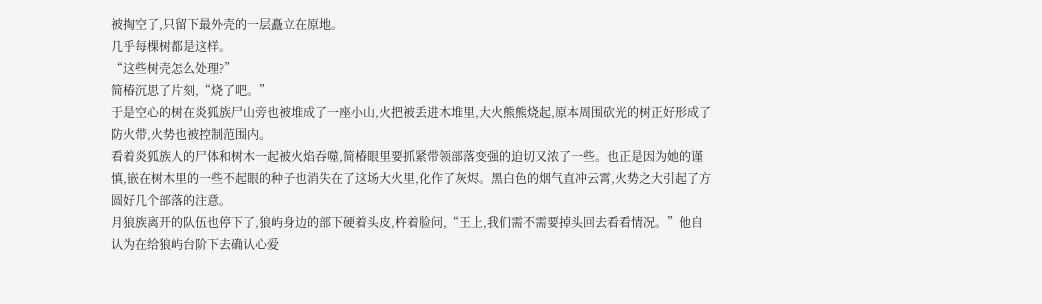被掏空了,只留下最外壳的一层矗立在原地。
几乎每棵树都是这样。
“这些树壳怎么处理?”
简椿沉思了片刻,“烧了吧。”
于是空心的树在炎狐族尸山旁也被堆成了一座小山,火把被丢进木堆里,大火熊熊烧起,原本周围砍光的树正好形成了防火带,火势也被控制范围内。
看着炎狐族人的尸体和树木一起被火焰吞噬,简椿眼里要抓紧带领部落变强的迫切又浓了一些。也正是因为她的谨慎,嵌在树木里的一些不起眼的种子也消失在了这场大火里,化作了灰烬。黑白色的烟气直冲云霄,火势之大引起了方圆好几个部落的注意。
月狼族离开的队伍也停下了,狼屿身边的部下硬着头皮,杵着脸问,“王上,我们需不需要掉头回去看看情况。”他自认为在给狼屿台阶下去确认心爱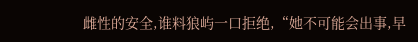雌性的安全,谁料狼屿一口拒绝,“她不可能会出事,早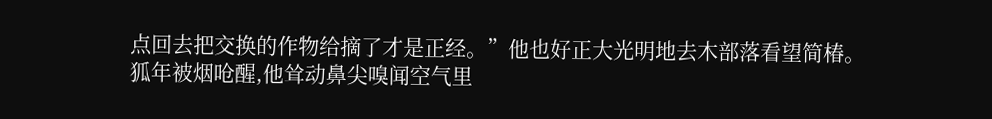点回去把交换的作物给摘了才是正经。”他也好正大光明地去木部落看望简椿。
狐年被烟呛醒,他耸动鼻尖嗅闻空气里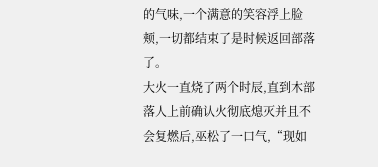的气味,一个满意的笑容浮上脸颊,一切都结束了是时候返回部落了。
大火一直烧了两个时辰,直到木部落人上前确认火彻底熄灭并且不会复燃后,巫松了一口气,“现如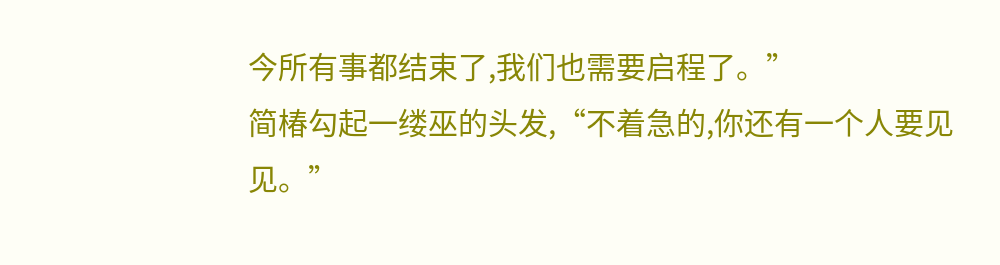今所有事都结束了,我们也需要启程了。”
简椿勾起一缕巫的头发,“不着急的,你还有一个人要见见。”